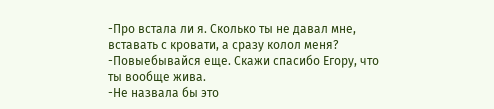-Про встала ли я. Сколько ты не давал мне, вставать с кровати, а сразу колол меня?
-Повыебывайся еще. Скажи спасибо Егору, что ты вообще жива.
-Не назвала бы это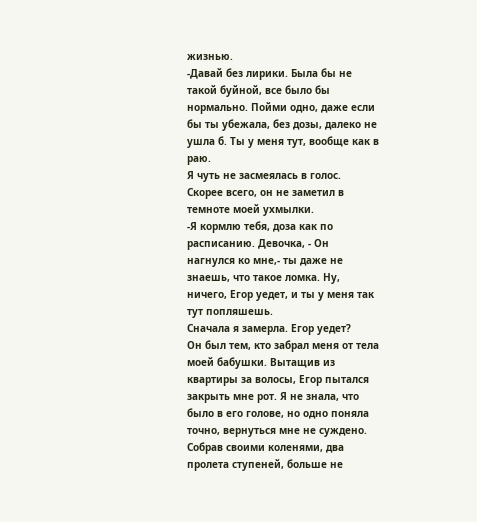жизнью.
-Давай без лирики. Была бы не такой буйной, все было бы нормально. Пойми одно, даже если бы ты убежала, без дозы, далеко не ушла б. Ты у меня тут, вообще как в раю.
Я чуть не засмеялась в голос. Скорее всего, он не заметил в темноте моей ухмылки.
-Я кормлю тебя, доза как по расписанию. Девочка, - Он нагнулся ко мне,- ты даже не знаешь, что такое ломка. Ну, ничего, Егор уедет, и ты у меня так тут попляшешь.
Сначала я замерла. Егор уедет?
Он был тем, кто забрал меня от тела моей бабушки. Вытащив из квартиры за волосы, Егор пытался закрыть мне рот. Я не знала, что было в его голове, но одно поняла точно, вернуться мне не суждено. Собрав своими коленями, два пролета ступеней, больше не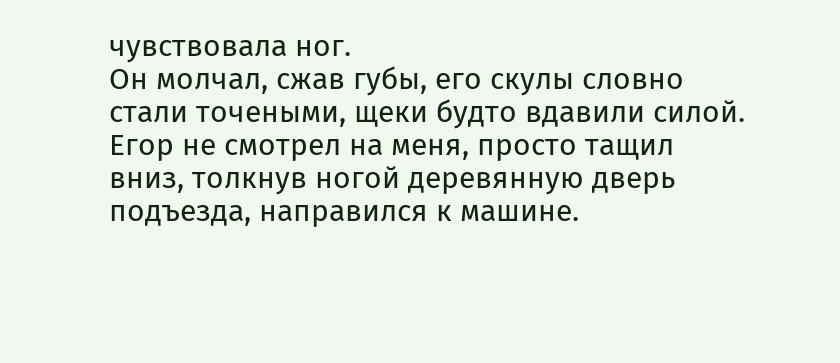чувствовала ног.
Он молчал, сжав губы, его скулы словно стали точеными, щеки будто вдавили силой. Егор не смотрел на меня, просто тащил вниз, толкнув ногой деревянную дверь подъезда, направился к машине.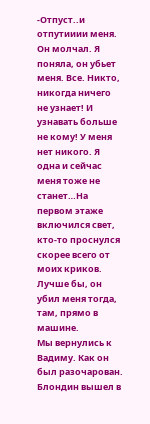-Отпуст..и отпутииии меня.
Он молчал. Я поняла, он убьет меня. Все. Никто, никогда ничего не узнает! И узнавать больше не кому! У меня нет никого. Я одна и сейчас меня тоже не станет…На первом этаже включился свет, кто-то проснулся скорее всего от моих криков.
Лучше бы, он убил меня тогда, там, прямо в машине.
Мы вернулись к Вадиму. Как он был разочарован. Блондин вышел в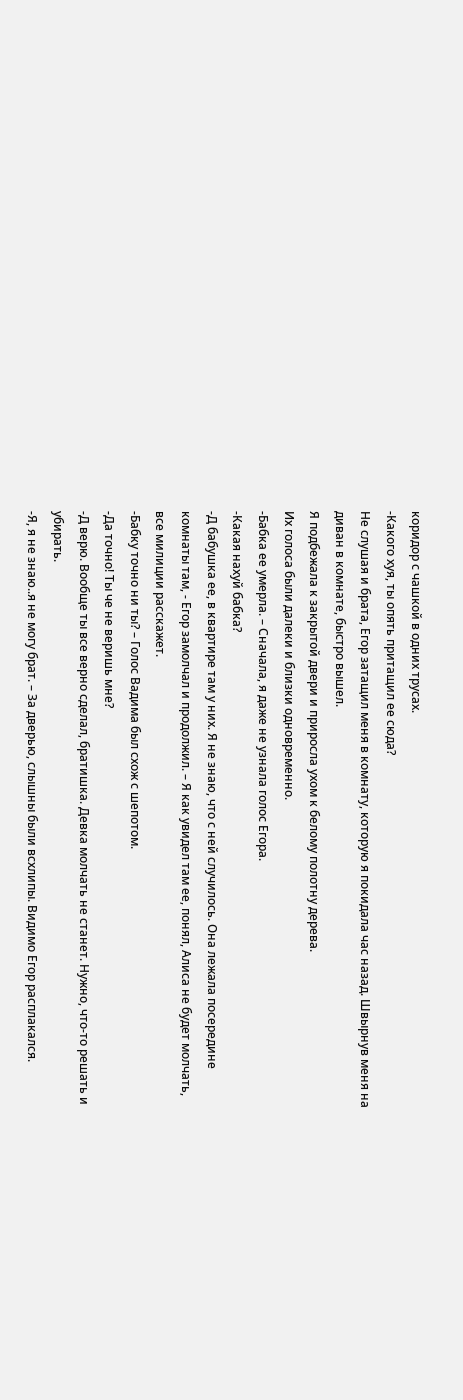коридор с чашкой в одних трусах.
-Какого хуя, ты опять притащил ее сюда?
Не слушая и брата, Егор затащил меня в комнату, которую я покидала час назад. Швырнув меня на диван в комнате, быстро вышел.
Я подбежала к закрытой двери и приросла ухом к белому полотну дерева.
Их голоса были далеки и близки одновременно.
-Бабка ее умерла. – Сначала, я даже не узнала голос Егора.
-Какая нахуй бабка?
-Д бабушка ее, в квартире там у них. Я не знаю, что с ней случилось. Она лежала посередине комнаты там, - Егор замолчал и продолжил. – Я как увидел там ее, понял, Алиса не будет молчать, все милиции расскажет.
-Бабку точно ни ты? – Голос Вадима был схож с шепотом.
-Да точно! Ты че не веришь мне?
-Д верю. Вообще ты все верно сделал, братишка. Девка молчать не станет. Нужно, что-то решать и убирать.
-Я, я не знаю..я не могу брат. – За дверью, слышны были всхлипы. Видимо Егор расплакался.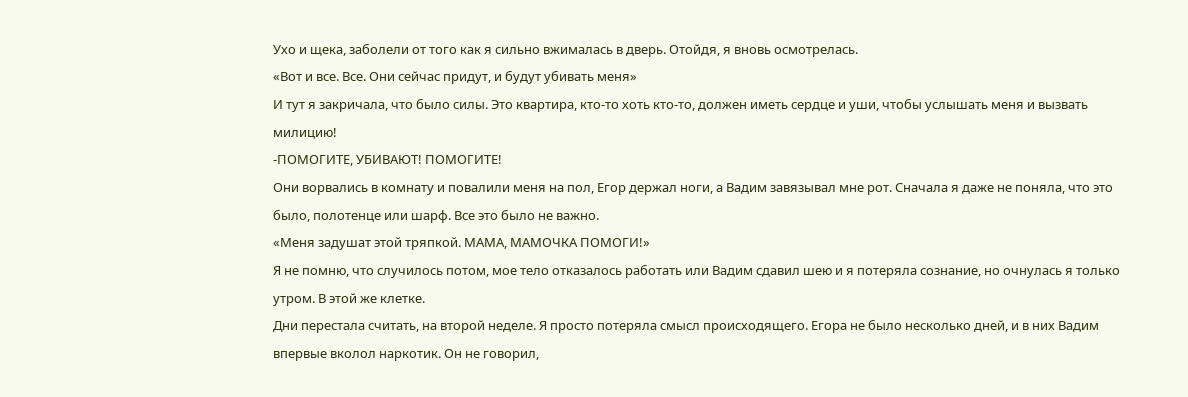Ухо и щека, заболели от того как я сильно вжималась в дверь. Отойдя, я вновь осмотрелась.
«Вот и все. Все. Они сейчас придут, и будут убивать меня»
И тут я закричала, что было силы. Это квартира, кто-то хоть кто-то, должен иметь сердце и уши, чтобы услышать меня и вызвать милицию!
-ПОМОГИТЕ, УБИВАЮТ! ПОМОГИТЕ!
Они ворвались в комнату и повалили меня на пол, Егор держал ноги, а Вадим завязывал мне рот. Сначала я даже не поняла, что это было, полотенце или шарф. Все это было не важно.
«Меня задушат этой тряпкой. МАМА, МАМОЧКА ПОМОГИ!»
Я не помню, что случилось потом, мое тело отказалось работать или Вадим сдавил шею и я потеряла сознание, но очнулась я только утром. В этой же клетке.
Дни перестала считать, на второй неделе. Я просто потеряла смысл происходящего. Егора не было несколько дней, и в них Вадим впервые вколол наркотик. Он не говорил,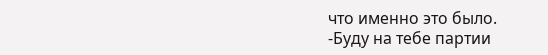что именно это было.
-Буду на тебе партии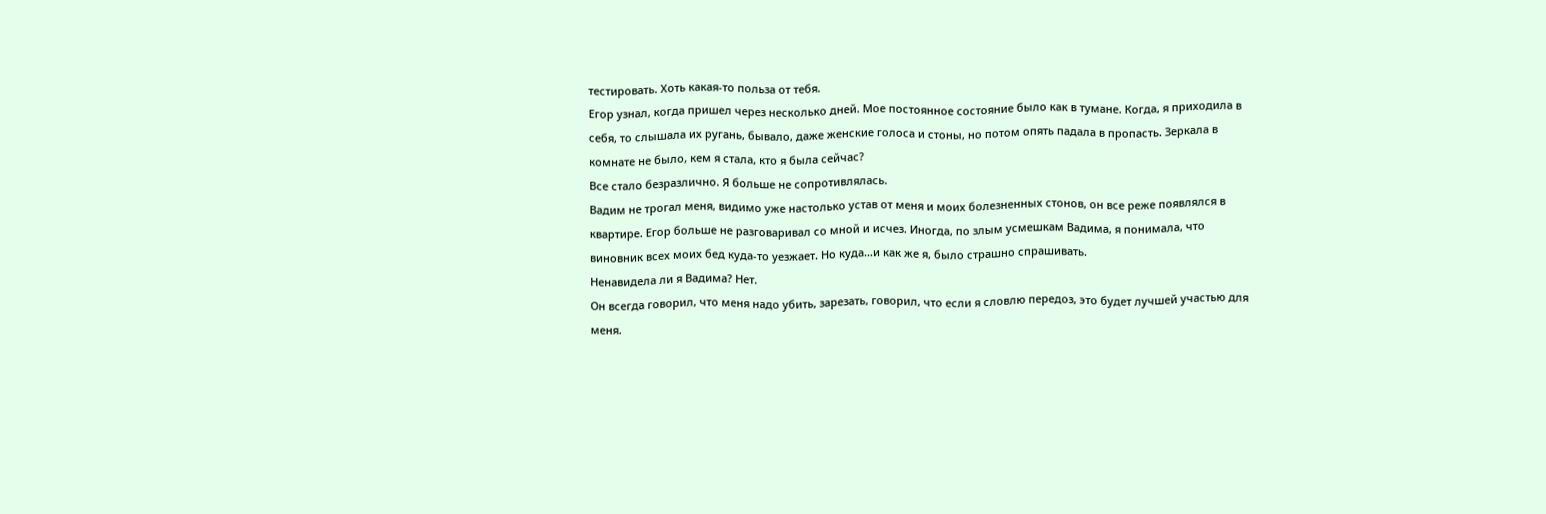тестировать. Хоть какая-то польза от тебя.
Егор узнал, когда пришел через несколько дней. Мое постоянное состояние было как в тумане. Когда, я приходила в себя, то слышала их ругань, бывало, даже женские голоса и стоны, но потом опять падала в пропасть. Зеркала в комнате не было, кем я стала, кто я была сейчас?
Все стало безразлично. Я больше не сопротивлялась.
Вадим не трогал меня, видимо уже настолько устав от меня и моих болезненных стонов, он все реже появлялся в квартире. Егор больше не разговаривал со мной и исчез. Иногда, по злым усмешкам Вадима, я понимала, что виновник всех моих бед куда-то уезжает. Но куда…и как же я, было страшно спрашивать.
Ненавидела ли я Вадима? Нет.
Он всегда говорил, что меня надо убить, зарезать, говорил, что если я словлю передоз, это будет лучшей участью для меня.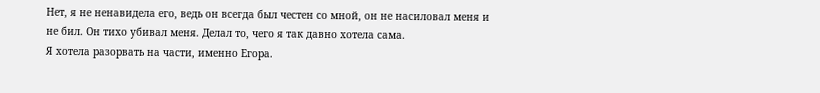Нет, я не ненавидела его, ведь он всегда был честен со мной, он не насиловал меня и не бил. Он тихо убивал меня. Делал то, чего я так давно хотела сама.
Я хотела разорвать на части, именно Егора.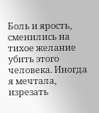Боль и ярость, сменились на тихое желание убить этого человека. Иногда я мечтала, изрезать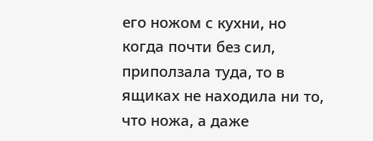его ножом с кухни, но когда почти без сил, приползала туда, то в ящиках не находила ни то, что ножа, а даже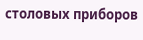столовых приборов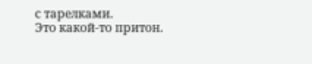с тарелками.
Это какой-то притон.